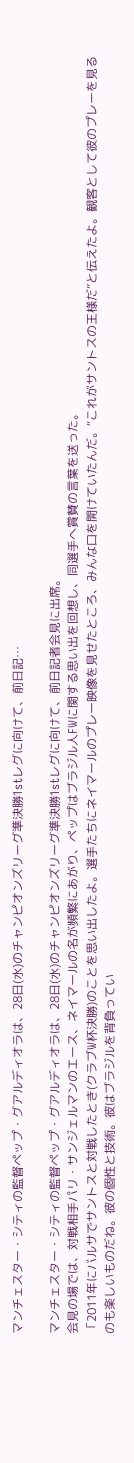マンチェスター・シティの監督ペップ・グアルディオラは、28日(水)のチャンピオンズリーグ準決勝1stレグに向けて、前日記…

マンチェスター・シティの監督ペップ・グアルディオラは、28日(水)のチャンピオンズリーグ準決勝1stレグに向けて、前日記者会見に出席。
会見の場では、対戦相手パリ・サンジェルマンのエース、ネイマールの名が頻繁にあがり、ペップはブラジル人FWに関する思い出を回想し、同選手へ賞賛の言葉を送った。
「2011年にバルサでサントスと対戦したとき(クラブW杯決勝)のことを思い出したよ。選手たちにネイマールのプレー映像を見せたところ、みんな口を開けていたんだ。“これがサントスの王様だ”と伝えたよ。観客として彼のプレーを見るのも楽しいものだね。彼の個性と技術。彼はブラジルを背負ってい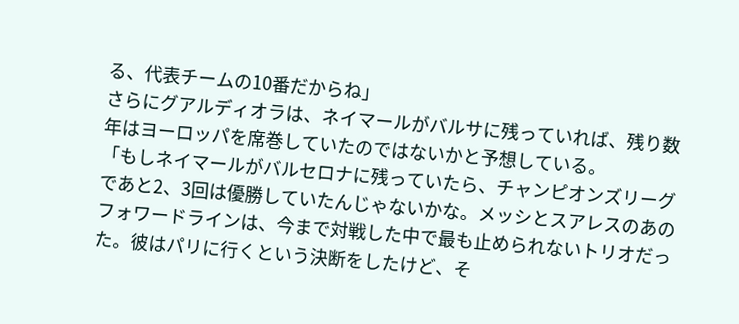る、代表チームの10番だからね」
さらにグアルディオラは、ネイマールがバルサに残っていれば、残り数年はヨーロッパを席巻していたのではないかと予想している。
「もしネイマールがバルセロナに残っていたら、チャンピオンズリーグであと2、3回は優勝していたんじゃないかな。メッシとスアレスのあのフォワードラインは、今まで対戦した中で最も止められないトリオだった。彼はパリに行くという決断をしたけど、そ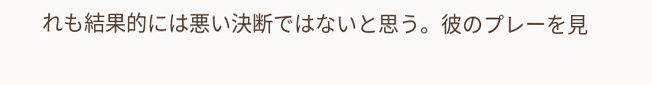れも結果的には悪い決断ではないと思う。彼のプレーを見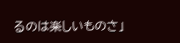るのは楽しいものさ」